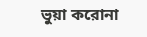ভুয়া করোনা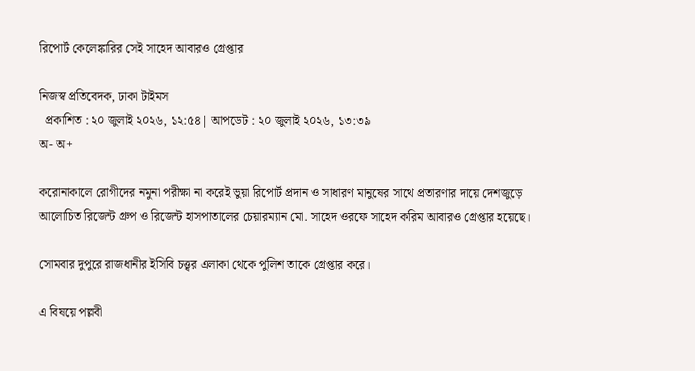রিপোর্ট কেলেঙ্কারির সেই সাহেদ আবারও গ্রেপ্তার

নিজস্ব প্রতিবেদক, ঢাকা টাইমস
  প্রকাশিত : ২০ জুলাই ২০২৬, ১২:৫৪| আপডেট : ২০ জুলাই ২০২৬, ১৩:৩৯
অ- অ+

করোনাকালে রোগীদের নমুনা পরীক্ষা না করেই ভুয়া রিপোর্ট প্রদান ও সাধারণ মানুষের সাথে প্রতারণার দায়ে দেশজুড়ে আলোচিত রিজেন্ট গ্রুপ ও রিজেন্ট হাসপাতালের চেয়ারম্যান মো. সাহেদ ওরফে সাহেদ করিম আবারও গ্রেপ্তার হয়েছে।

সোমবার দুপুরে রাজধানীর ইসিবি চত্ত্বর এলাকা থেকে পুলিশ তাকে গ্রেপ্তার করে।

এ বিষয়ে পল্লবী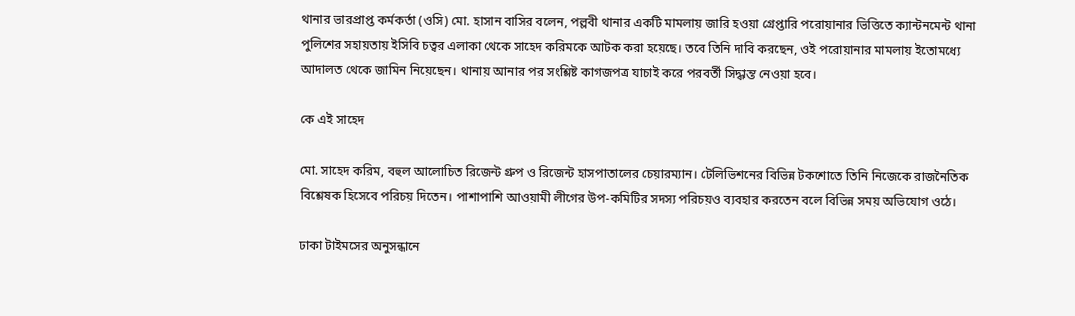থানার ভারপ্রাপ্ত কর্মকর্তা (ওসি) মো. হাসান বাসির বলেন, পল্লবী থানার একটি মামলায় জারি হওয়া গ্রেপ্তারি পরোয়ানার ভিত্তিতে ক্যান্টনমেন্ট থানা পুলিশের সহায়তায় ইসিবি চত্বর এলাকা থেকে সাহেদ করিমকে আটক করা হয়েছে। তবে তিনি দাবি করছেন, ওই পরোয়ানার মামলায় ইতোমধ্যে আদালত থেকে জামিন নিয়েছেন। থানায় আনার পর সংশ্লিষ্ট কাগজপত্র যাচাই করে পরবর্তী সিদ্ধান্ত নেওয়া হবে।

কে এই সাহেদ

মো. সাহেদ করিম, বহুল আলোচিত রিজেন্ট গ্রুপ ও রিজেন্ট হাসপাতালের চেয়ারম্যান। টেলিভিশনের বিভিন্ন টকশোতে তিনি নিজেকে রাজনৈতিক বিশ্লেষক হিসেবে পরিচয় দিতেন। পাশাপাশি আওয়ামী লীগের উপ-কমিটির সদস্য পরিচয়ও ব্যবহার করতেন বলে বিভিন্ন সময় অভিযোগ ওঠে।

ঢাকা টাইমসের অনুসন্ধানে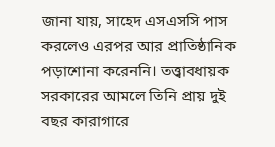জানা যায়, সাহেদ এসএসসি পাস করলেও এরপর আর প্রাতিষ্ঠানিক পড়াশোনা করেননি। তত্ত্বাবধায়ক সরকারের আমলে তিনি প্রায় দুই বছর কারাগারে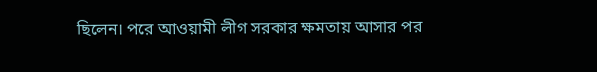ছিলেন। পরে আওয়ামী লীগ সরকার ক্ষমতায় আসার পর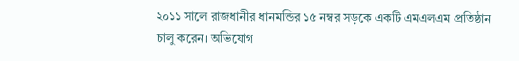২০১১ সালে রাজধানীর ধানমন্ডির ১৫ নম্বর সড়কে একটি এমএলএম প্রতিষ্ঠান চালু করেন। অভিযোগ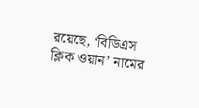রয়েছে, ‘বিডিএস ক্লিক ওয়ান’ নামের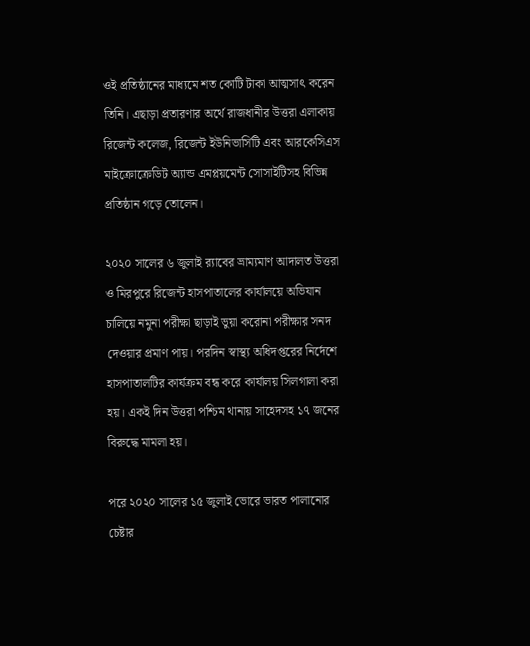ওই প্রতিষ্ঠানের মাধ্যমে শত কোটি টাকা আত্মসাৎ করেন তিনি। এছাড়া প্রতারণার অর্থে রাজধানীর উত্তরা এলাকায় রিজেন্ট কলেজ, রিজেন্ট ইউনিভার্সিটি এবং আরকেসিএস মাইক্রোক্রেডিট অ্যান্ড এমপ্লয়মেন্ট সোসাইটিসহ বিভিন্ন প্রতিষ্ঠান গড়ে তোলেন।

২০২০ সালের ৬ জুলাই র‌্যাবের ভ্রাম্যমাণ আদালত উত্তরা ও মিরপুরে রিজেন্ট হাসপাতালের কার্যালয়ে অভিযান চালিয়ে নমুনা পরীক্ষা ছাড়াই ভুয়া করোনা পরীক্ষার সনদ দেওয়ার প্রমাণ পায়। পরদিন স্বাস্থ্য অধিদপ্তরের নির্দেশে হাসপাতালটির কার্যক্রম বন্ধ করে কার্যালয় সিলগালা করা হয়। একই দিন উত্তরা পশ্চিম থানায় সাহেদসহ ১৭ জনের বিরুদ্ধে মামলা হয়।

পরে ২০২০ সালের ১৫ জুলাই ভোরে ভারত পালানোর চেষ্টার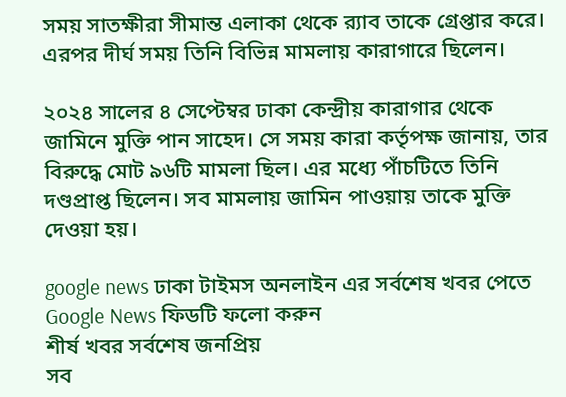সময় সাতক্ষীরা সীমান্ত এলাকা থেকে র‌্যাব তাকে গ্রেপ্তার করে। এরপর দীর্ঘ সময় তিনি বিভিন্ন মামলায় কারাগারে ছিলেন।

২০২৪ সালের ৪ সেপ্টেম্বর ঢাকা কেন্দ্রীয় কারাগার থেকে জামিনে মুক্তি পান সাহেদ। সে সময় কারা কর্তৃপক্ষ জানায়, তার বিরুদ্ধে মোট ৯৬টি মামলা ছিল। এর মধ্যে পাঁচটিতে তিনি দণ্ডপ্রাপ্ত ছিলেন। সব মামলায় জামিন পাওয়ায় তাকে মুক্তি দেওয়া হয়।

google news ঢাকা টাইমস অনলাইন এর সর্বশেষ খবর পেতে Google News ফিডটি ফলো করুন
শীর্ষ খবর সর্বশেষ জনপ্রিয়
সব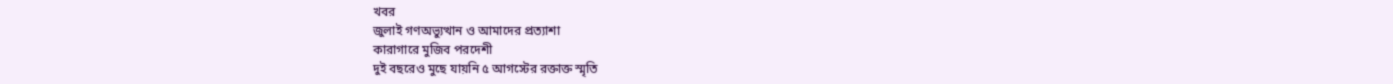খবর
জুলাই গণঅভ্যুত্থান ও আমাদের প্রত্যাশা
কারাগারে মুজিব পরদেশী
দুই বছরেও মুছে যায়নি ৫ আগস্টের রক্তাক্ত স্মৃতি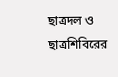ছাত্রদল ও ছাত্রশিবিরের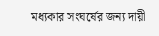মধ্যকার সংঘর্ষের জন্য দায়ী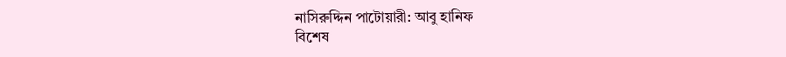নাসিরুদ্দিন পাটোয়ারী: আবু হানিফ
বিশেষ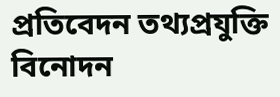প্রতিবেদন তথ্যপ্রযুক্তি বিনোদন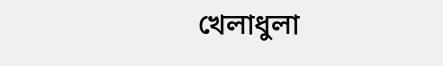খেলাধুলা